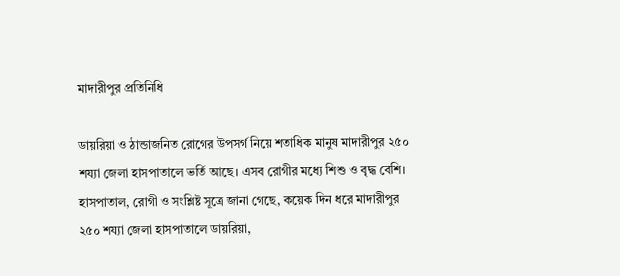মাদারীপুর প্রতিনিধি

ডায়রিয়া ও ঠান্ডাজনিত রোগের উপসর্গ নিয়ে শতাধিক মানুষ মাদারীপুর ২৫০ শয্যা জেলা হাসপাতালে ভর্তি আছে। এসব রোগীর মধ্যে শিশু ও বৃদ্ধ বেশি।
হাসপাতাল, রোগী ও সংশ্লিষ্ট সূত্রে জানা গেছে, কয়েক দিন ধরে মাদারীপুর ২৫০ শয্যা জেলা হাসপাতালে ডায়রিয়া,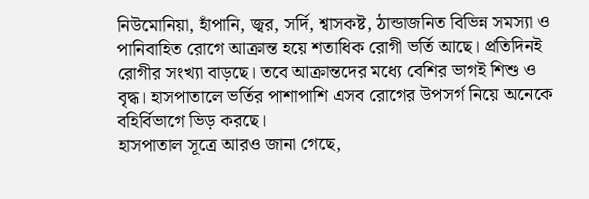নিউমোনিয়া, হাঁপানি, জ্বর, সর্দি, শ্বাসকষ্ট, ঠান্ডাজনিত বিভিন্ন সমস্যা ও পানিবাহিত রোগে আক্রান্ত হয়ে শতাধিক রোগী ভর্তি আছে। প্রতিদিনই রোগীর সংখ্যা বাড়ছে। তবে আক্রান্তদের মধ্যে বেশির ভাগই শিশু ও বৃদ্ধ। হাসপাতালে ভর্তির পাশাপাশি এসব রোগের উপসর্গ নিয়ে অনেকে বহির্বিভাগে ভিড় করছে।
হাসপাতাল সূত্রে আরও জানা গেছে,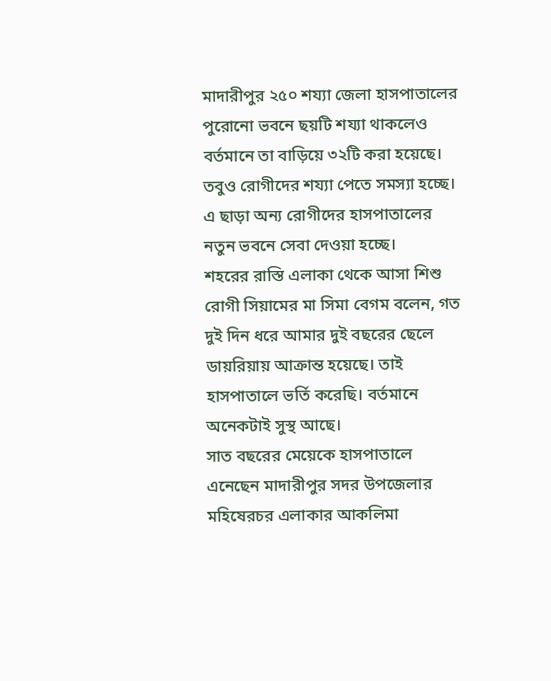মাদারীপুর ২৫০ শয্যা জেলা হাসপাতালের পুরোনো ভবনে ছয়টি শয্যা থাকলেও বর্তমানে তা বাড়িয়ে ৩২টি করা হয়েছে। তবুও রোগীদের শয্যা পেতে সমস্যা হচ্ছে। এ ছাড়া অন্য রোগীদের হাসপাতালের নতুন ভবনে সেবা দেওয়া হচ্ছে।
শহরের রাস্তি এলাকা থেকে আসা শিশু রোগী সিয়ামের মা সিমা বেগম বলেন, গত দুই দিন ধরে আমার দুই বছরের ছেলে ডায়রিয়ায় আক্রান্ত হয়েছে। তাই হাসপাতালে ভর্তি করেছি। বর্তমানে অনেকটাই সুস্থ আছে।
সাত বছরের মেয়েকে হাসপাতালে এনেছেন মাদারীপুর সদর উপজেলার মহিষেরচর এলাকার আকলিমা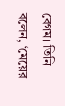বেগম। তিনি বলেন, ‘মেয়ের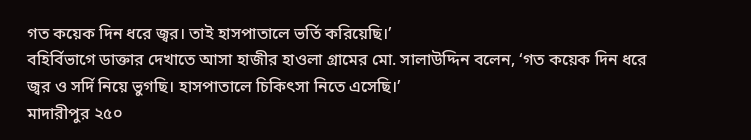গত কয়েক দিন ধরে জ্বর। তাই হাসপাতালে ভর্তি করিয়েছি।’
বহির্বিভাগে ডাক্তার দেখাতে আসা হাজীর হাওলা গ্রামের মো. সালাউদ্দিন বলেন, ‘গত কয়েক দিন ধরে জ্বর ও সর্দি নিয়ে ভুগছি। হাসপাতালে চিকিৎসা নিতে এসেছি।’
মাদারীপুর ২৫০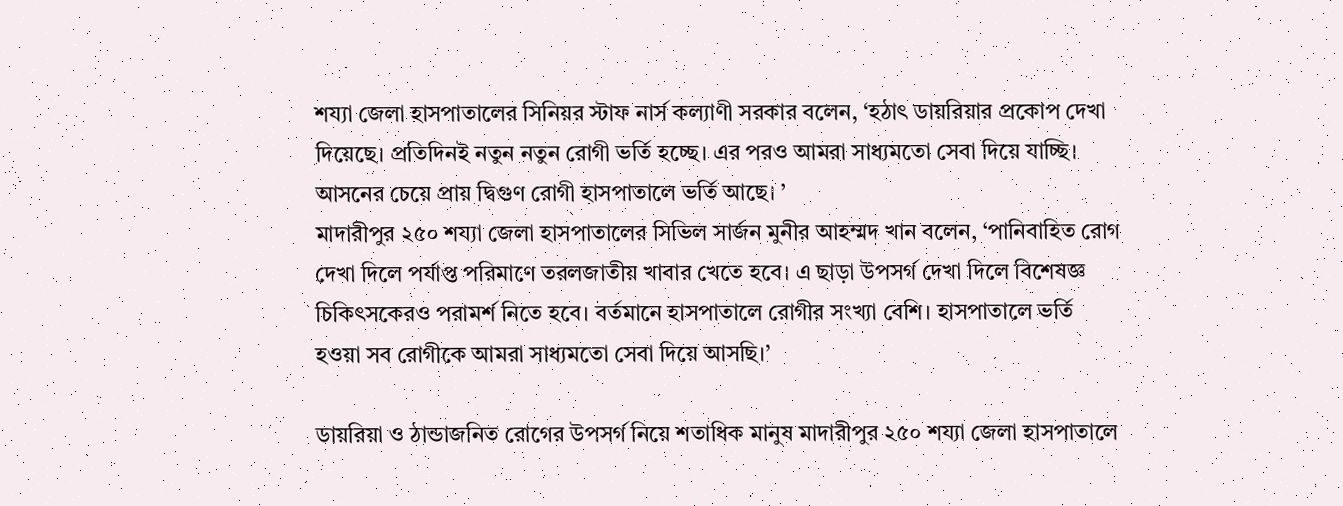শয্যা জেলা হাসপাতালের সিনিয়র স্টাফ নার্স কল্যাণী সরকার বলেন, ‘হঠাৎ ডায়রিয়ার প্রকোপ দেখা দিয়েছে। প্রতিদিনই নতুন নতুন রোগী ভর্তি হচ্ছে। এর পরও আমরা সাধ্যমতো সেবা দিয়ে যাচ্ছি। আসনের চেয়ে প্রায় দ্বিগুণ রোগী হাসপাতালে ভর্তি আছে। ’
মাদারীপুর ২৫০ শয্যা জেলা হাসপাতালের সিভিল সার্জন মুনীর আহম্মদ খান বলেন, ‘পানিবাহিত রোগ দেখা দিলে পর্যাপ্ত পরিমাণে তরলজাতীয় খাবার খেতে হবে। এ ছাড়া উপসর্গ দেখা দিলে বিশেষজ্ঞ চিকিৎসকেরও পরামর্শ নিতে হবে। বর্তমানে হাসপাতালে রোগীর সংখ্যা বেশি। হাসপাতালে ভর্তি হওয়া সব রোগীকে আমরা সাধ্যমতো সেবা দিয়ে আসছি।’

ডায়রিয়া ও ঠান্ডাজনিত রোগের উপসর্গ নিয়ে শতাধিক মানুষ মাদারীপুর ২৫০ শয্যা জেলা হাসপাতালে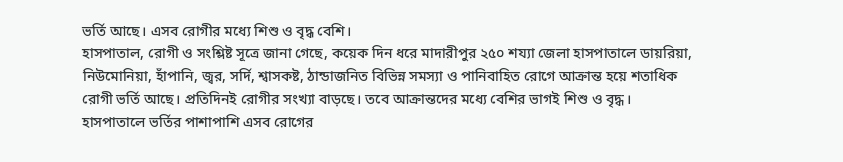ভর্তি আছে। এসব রোগীর মধ্যে শিশু ও বৃদ্ধ বেশি।
হাসপাতাল, রোগী ও সংশ্লিষ্ট সূত্রে জানা গেছে, কয়েক দিন ধরে মাদারীপুর ২৫০ শয্যা জেলা হাসপাতালে ডায়রিয়া, নিউমোনিয়া, হাঁপানি, জ্বর, সর্দি, শ্বাসকষ্ট, ঠান্ডাজনিত বিভিন্ন সমস্যা ও পানিবাহিত রোগে আক্রান্ত হয়ে শতাধিক রোগী ভর্তি আছে। প্রতিদিনই রোগীর সংখ্যা বাড়ছে। তবে আক্রান্তদের মধ্যে বেশির ভাগই শিশু ও বৃদ্ধ। হাসপাতালে ভর্তির পাশাপাশি এসব রোগের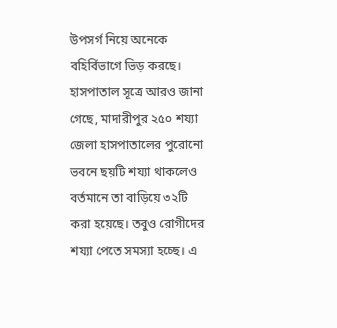উপসর্গ নিয়ে অনেকে বহির্বিভাগে ভিড় করছে।
হাসপাতাল সূত্রে আরও জানা গেছে, মাদারীপুর ২৫০ শয্যা জেলা হাসপাতালের পুরোনো ভবনে ছয়টি শয্যা থাকলেও বর্তমানে তা বাড়িয়ে ৩২টি করা হয়েছে। তবুও রোগীদের শয্যা পেতে সমস্যা হচ্ছে। এ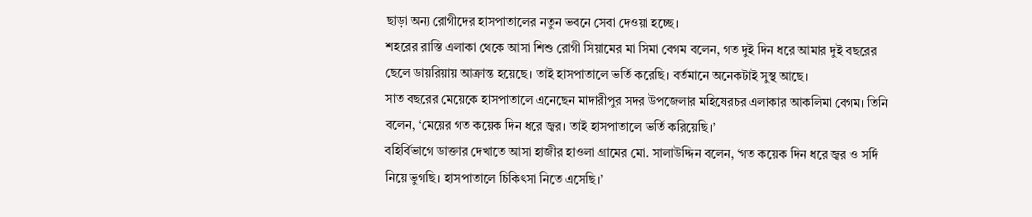ছাড়া অন্য রোগীদের হাসপাতালের নতুন ভবনে সেবা দেওয়া হচ্ছে।
শহরের রাস্তি এলাকা থেকে আসা শিশু রোগী সিয়ামের মা সিমা বেগম বলেন, গত দুই দিন ধরে আমার দুই বছরের ছেলে ডায়রিয়ায় আক্রান্ত হয়েছে। তাই হাসপাতালে ভর্তি করেছি। বর্তমানে অনেকটাই সুস্থ আছে।
সাত বছরের মেয়েকে হাসপাতালে এনেছেন মাদারীপুর সদর উপজেলার মহিষেরচর এলাকার আকলিমা বেগম। তিনি বলেন, ‘মেয়ের গত কয়েক দিন ধরে জ্বর। তাই হাসপাতালে ভর্তি করিয়েছি।’
বহির্বিভাগে ডাক্তার দেখাতে আসা হাজীর হাওলা গ্রামের মো. সালাউদ্দিন বলেন, ‘গত কয়েক দিন ধরে জ্বর ও সর্দি নিয়ে ভুগছি। হাসপাতালে চিকিৎসা নিতে এসেছি।’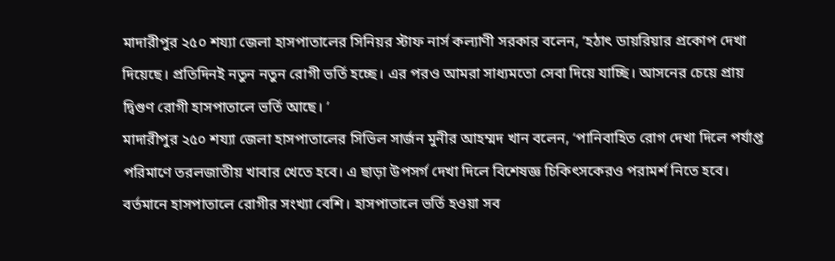মাদারীপুর ২৫০ শয্যা জেলা হাসপাতালের সিনিয়র স্টাফ নার্স কল্যাণী সরকার বলেন, ‘হঠাৎ ডায়রিয়ার প্রকোপ দেখা দিয়েছে। প্রতিদিনই নতুন নতুন রোগী ভর্তি হচ্ছে। এর পরও আমরা সাধ্যমতো সেবা দিয়ে যাচ্ছি। আসনের চেয়ে প্রায় দ্বিগুণ রোগী হাসপাতালে ভর্তি আছে। ’
মাদারীপুর ২৫০ শয্যা জেলা হাসপাতালের সিভিল সার্জন মুনীর আহম্মদ খান বলেন, ‘পানিবাহিত রোগ দেখা দিলে পর্যাপ্ত পরিমাণে তরলজাতীয় খাবার খেতে হবে। এ ছাড়া উপসর্গ দেখা দিলে বিশেষজ্ঞ চিকিৎসকেরও পরামর্শ নিতে হবে। বর্তমানে হাসপাতালে রোগীর সংখ্যা বেশি। হাসপাতালে ভর্তি হওয়া সব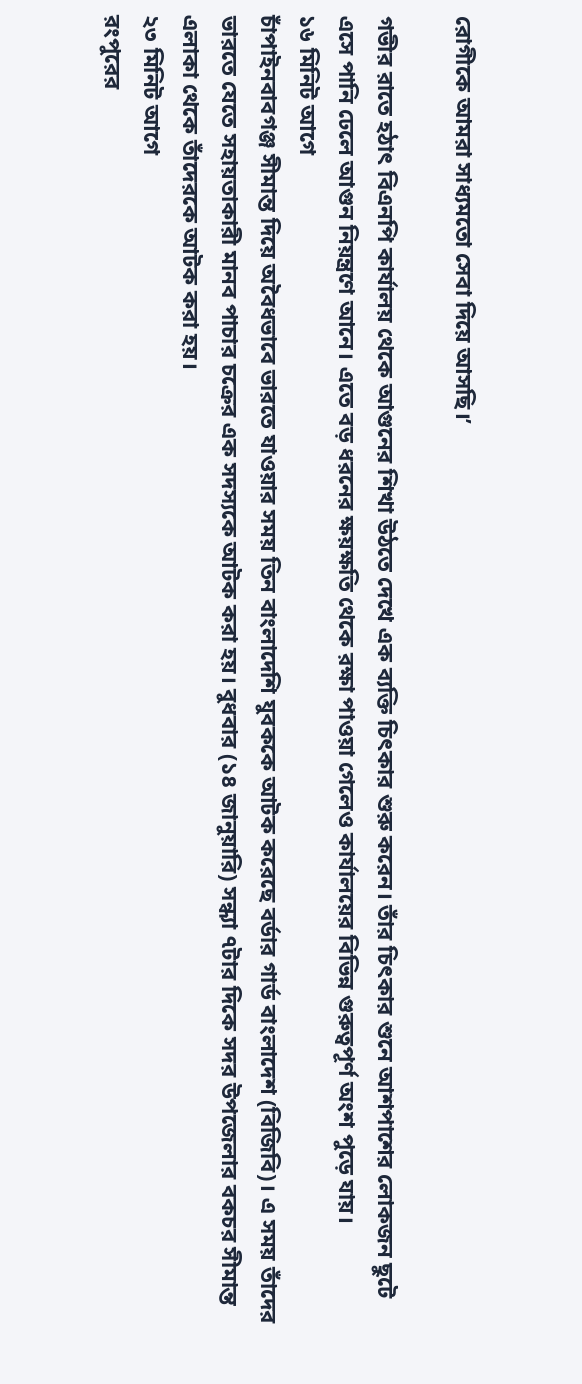রোগীকে আমরা সাধ্যমতো সেবা দিয়ে আসছি।’

গভীর রাতে হঠাৎ বিএনপি কার্যালয় থেকে আগুনের শিখা উঠতে দেখে এক ব্যক্তি চিৎকার শুরু করেন। তাঁর চিৎকার শুনে আশপাশের লোকজন ছুটে এসে পানি ঢেলে আগুন নিয়ন্ত্রণে আনে। এতে বড় ধরনের ক্ষয়ক্ষতি থেকে রক্ষা পাওয়া গেলেও কার্যালয়ের বিভিন্ন গুরুত্বপূর্ণ অংশ পুড়ে যায়।
১৬ মিনিট আগে
চাঁপাইনবাবগঞ্জ সীমান্ত দিয়ে অবৈধভাবে ভারতে যাওয়ার সময় তিন বাংলাদেশি যুবককে আটক করেছে বর্ডার গার্ড বাংলাদেশ (বিজিবি)। এ সময় তাঁদের ভারতে যেতে সহায়তাকারী মানব পাচার চক্রের এক সদস্যকে আটক করা হয়। বুধবার (১৪ জানুয়ারি) সন্ধ্যা ৭টার দিকে সদর উপজেলার বকচর সীমান্ত এলাকা থেকে তাঁদেরকে আটক করা হয়।
২৩ মিনিট আগে
রংপুরের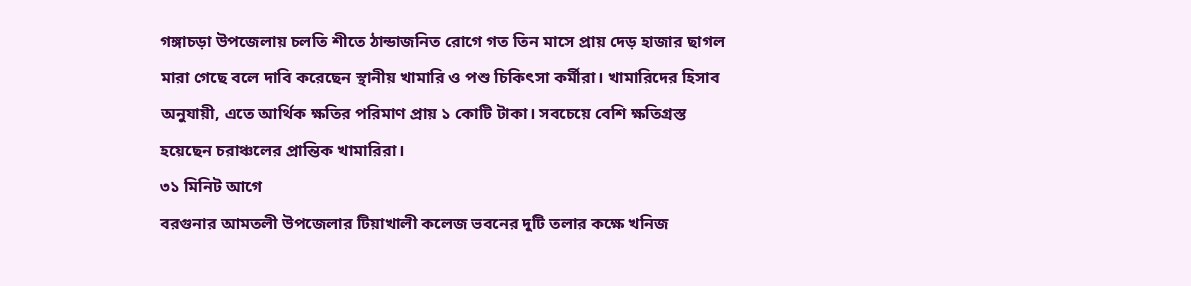গঙ্গাচড়া উপজেলায় চলতি শীতে ঠান্ডাজনিত রোগে গত তিন মাসে প্রায় দেড় হাজার ছাগল মারা গেছে বলে দাবি করেছেন স্থানীয় খামারি ও পশু চিকিৎসা কর্মীরা। খামারিদের হিসাব অনুযায়ী, এতে আর্থিক ক্ষতির পরিমাণ প্রায় ১ কোটি টাকা। সবচেয়ে বেশি ক্ষতিগ্রস্ত হয়েছেন চরাঞ্চলের প্রান্তিক খামারিরা।
৩১ মিনিট আগে
বরগুনার আমতলী উপজেলার টিয়াখালী কলেজ ভবনের দুটি তলার কক্ষে খনিজ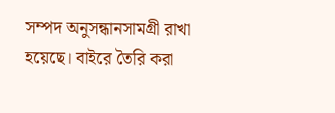সম্পদ অনুসন্ধানসামগ্রী রাখা হয়েছে। বাইরে তৈরি করা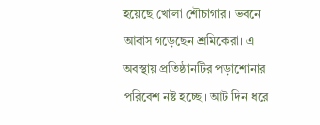হয়েছে খোলা শৌচাগার। ভবনে আবাস গড়েছেন শ্রমিকেরা। এ অবস্থায় প্রতিষ্ঠানটির পড়াশোনার পরিবেশ নষ্ট হচ্ছে। আট দিন ধরে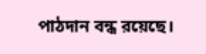পাঠদান বন্ধ রয়েছে।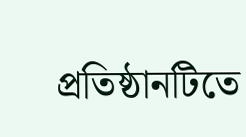প্রতিষ্ঠানটিতে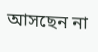আসছেন না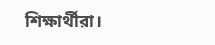শিক্ষার্থীরা।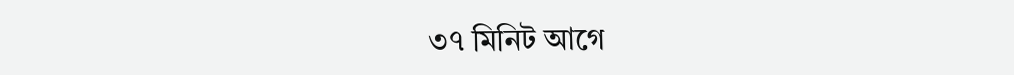৩৭ মিনিট আগে